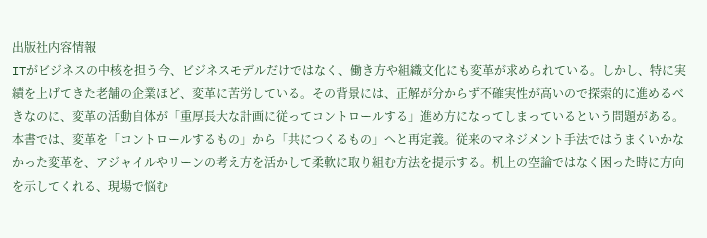出版社内容情報
ITがビジネスの中核を担う今、ビジネスモデルだけではなく、働き方や組織文化にも変革が求められている。しかし、特に実績を上げてきた老舗の企業ほど、変革に苦労している。その背景には、正解が分からず不確実性が高いので探索的に進めるべきなのに、変革の活動自体が「重厚長大な計画に従ってコントロールする」進め方になってしまっているという問題がある。
本書では、変革を「コントロールするもの」から「共につくるもの」へと再定義。従来のマネジメント手法ではうまくいかなかった変革を、アジャイルやリーンの考え方を活かして柔軟に取り組む方法を提示する。机上の空論ではなく困った時に方向を示してくれる、現場で悩む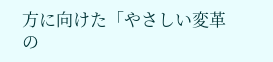方に向けた「やさしい変革の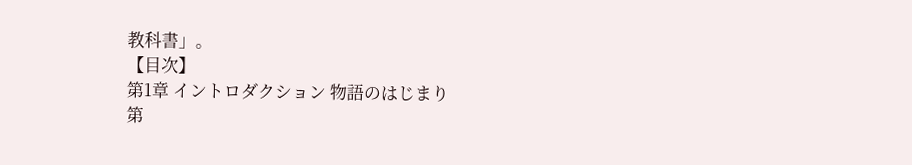教科書」。
【目次】
第1章 イントロダクション 物語のはじまり
第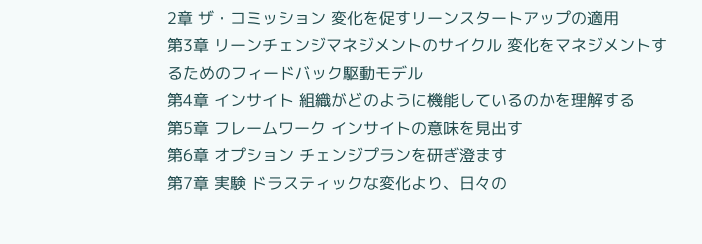2章 ザ・コミッション 変化を促すリーンスタートアップの適用
第3章 リーンチェンジマネジメントのサイクル 変化をマネジメントするためのフィードバック駆動モデル
第4章 インサイト 組織がどのように機能しているのかを理解する
第5章 フレームワーク インサイトの意味を見出す
第6章 オプション チェンジプランを研ぎ澄ます
第7章 実験 ドラスティックな変化より、日々の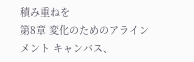積み重ねを
第8章 変化のためのアラインメント キャンバス、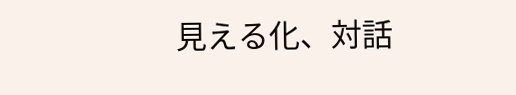見える化、対話